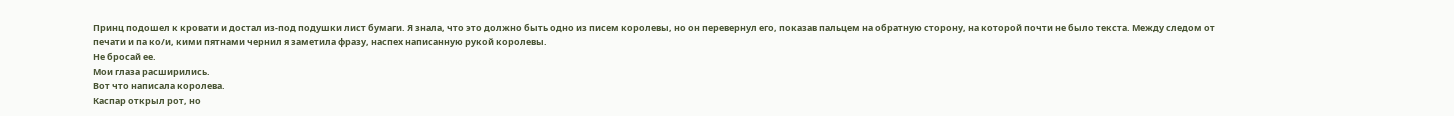Принц подошел к кровати и достал из-под подушки лист бумаги. Я знала, что это должно быть одно из писем королевы, но он перевернул его, показав пальцем на обратную сторону, на которой почти не было текста. Между следом от печати и па ко/и, кими пятнами чернил я заметила фразу, наспех написанную рукой королевы.
Не бросай ее.
Мои глаза расширились.
Вот что написала королева.
Каспар открыл рот, но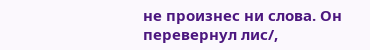не произнес ни слова. Он перевернул лис/,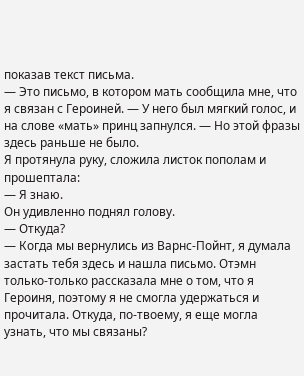показав текст письма.
— Это письмо, в котором мать сообщила мне, что я связан с Героиней. — У него был мягкий голос, и на слове «мать» принц запнулся. — Но этой фразы здесь раньше не было.
Я протянула руку, сложила листок пополам и прошептала:
— Я знаю.
Он удивленно поднял голову.
— Откуда?
— Когда мы вернулись из Варнс-Пойнт, я думала застать тебя здесь и нашла письмо. Отэмн только-только рассказала мне о том, что я Героиня, поэтому я не смогла удержаться и прочитала. Откуда, по-твоему, я еще могла узнать, что мы связаны?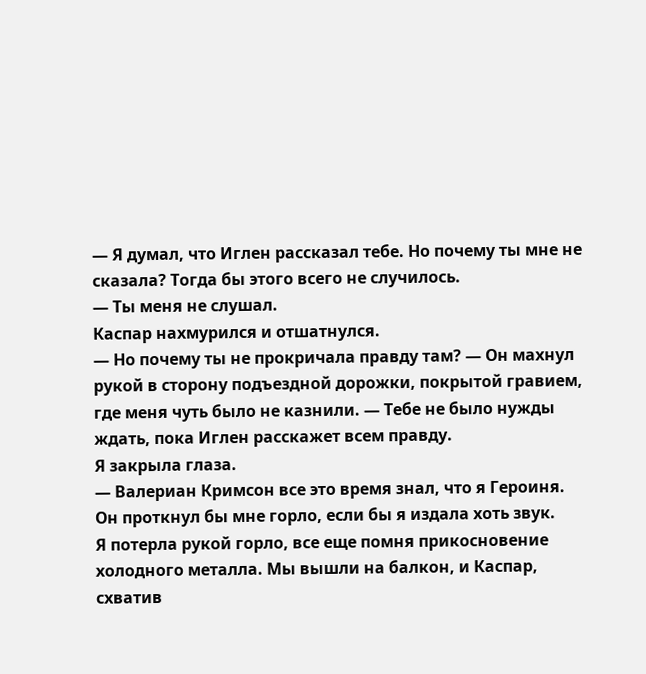— Я думал, что Иглен рассказал тебе. Но почему ты мне не сказала? Тогда бы этого всего не случилось.
— Ты меня не слушал.
Каспар нахмурился и отшатнулся.
— Но почему ты не прокричала правду там? — Он махнул рукой в сторону подъездной дорожки, покрытой гравием, где меня чуть было не казнили. — Тебе не было нужды ждать, пока Иглен расскажет всем правду.
Я закрыла глаза.
— Валериан Кримсон все это время знал, что я Героиня. Он проткнул бы мне горло, если бы я издала хоть звук.
Я потерла рукой горло, все еще помня прикосновение холодного металла. Мы вышли на балкон, и Каспар, схватив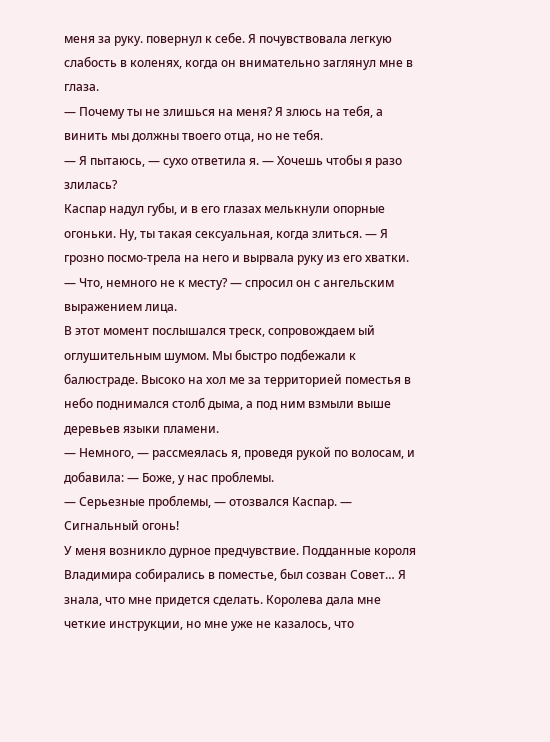меня за руку. повернул к себе. Я почувствовала легкую слабость в коленях, когда он внимательно заглянул мне в глаза.
— Почему ты не злишься на меня? Я злюсь на тебя, а винить мы должны твоего отца, но не тебя.
— Я пытаюсь, — сухо ответила я. — Хочешь чтобы я разо злилась?
Каспар надул губы, и в его глазах мелькнули опорные огоньки. Ну, ты такая сексуальная, когда злиться. — Я грозно посмо-трела на него и вырвала руку из его хватки. — Что, немного не к месту? — спросил он с ангельским выражением лица.
В этот момент послышался треск, сопровождаем ый оглушительным шумом. Мы быстро подбежали к балюстраде. Высоко на хол ме за территорией поместья в небо поднимался столб дыма, а под ним взмыли выше деревьев языки пламени.
— Немного, — рассмеялась я, проведя рукой по волосам, и добавила: — Боже, у нас проблемы.
— Серьезные проблемы, — отозвался Каспар. — Сигнальный огонь!
У меня возникло дурное предчувствие. Подданные короля Владимира собирались в поместье, был созван Совет… Я знала, что мне придется сделать. Королева дала мне четкие инструкции, но мне уже не казалось, что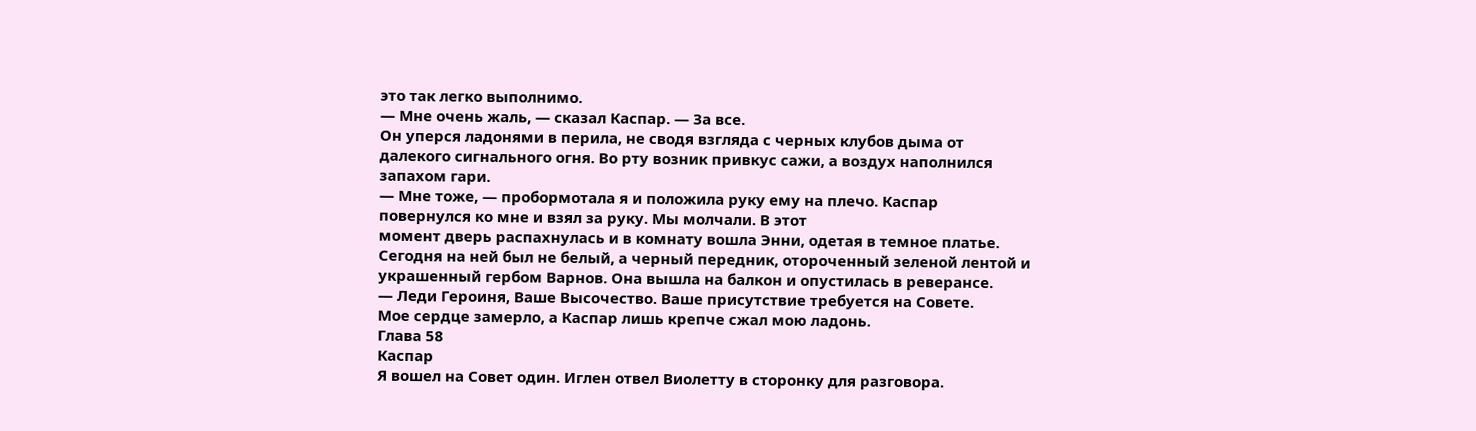это так легко выполнимо.
— Мне очень жаль, — сказал Каспар. — За все.
Он уперся ладонями в перила, не сводя взгляда с черных клубов дыма от далекого сигнального огня. Во рту возник привкус сажи, а воздух наполнился запахом гари.
— Мне тоже, — пробормотала я и положила руку ему на плечо. Каспар повернулся ко мне и взял за руку. Мы молчали. В этот
момент дверь распахнулась и в комнату вошла Энни, одетая в темное платье. Сегодня на ней был не белый, а черный передник, отороченный зеленой лентой и украшенный гербом Варнов. Она вышла на балкон и опустилась в реверансе.
— Леди Героиня, Ваше Высочество. Ваше присутствие требуется на Совете.
Мое сердце замерло, а Каспар лишь крепче сжал мою ладонь.
Глава 58
Каспар
Я вошел на Совет один. Иглен отвел Виолетту в сторонку для разговора.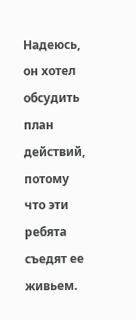Надеюсь, он хотел обсудить план действий, потому что эти ребята съедят ее живьем.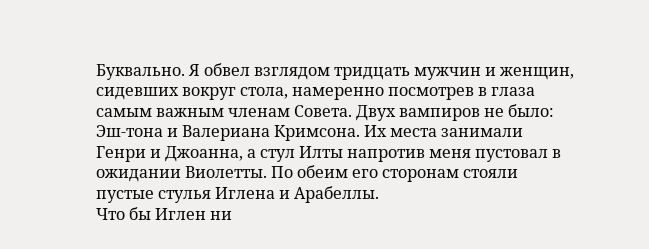Буквально. Я обвел взглядом тридцать мужчин и женщин, сидевших вокруг стола, намеренно посмотрев в глаза самым важным членам Совета. Двух вампиров не было: Эш-тона и Валериана Кримсона. Их места занимали Генри и Джоанна, а стул Илты напротив меня пустовал в ожидании Виолетты. По обеим его сторонам стояли пустые стулья Иглена и Арабеллы.
Что бы Иглен ни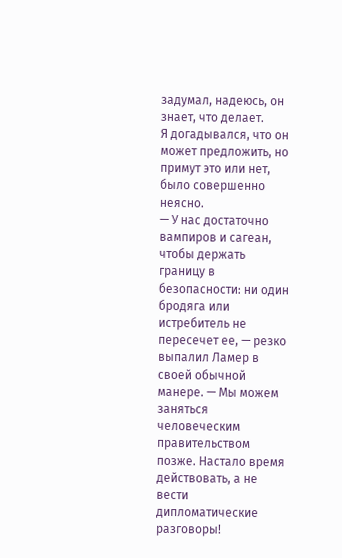задумал, надеюсь, он знает, что делает.
Я догадывался, что он может предложить, но примут это или нет, было совершенно неясно.
— У нас достаточно вампиров и сагеан, чтобы держать границу в безопасности: ни один бродяга или истребитель не пересечет ее, — резко выпалил Ламер в своей обычной манере. — Мы можем заняться человеческим правительством позже. Настало время действовать, а не вести дипломатические разговоры!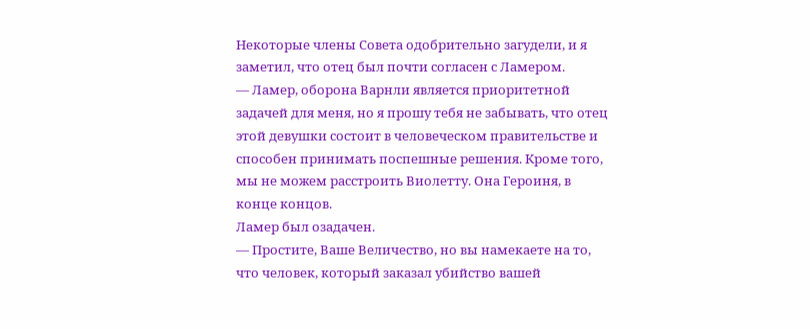Некоторые члены Совета одобрительно загудели, и я заметил, что отец был почти согласен с Ламером.
— Ламер, оборона Варнли является приоритетной задачей для меня, но я прошу тебя не забывать, что отец этой девушки состоит в человеческом правительстве и способен принимать поспешные решения. Кроме того, мы не можем расстроить Виолетту. Она Героиня, в конце концов.
Ламер был озадачен.
— Простите, Ваше Величество, но вы намекаете на то, что человек, который заказал убийство вашей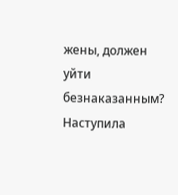жены, должен уйти безнаказанным?
Наступила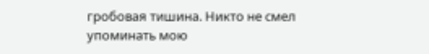гробовая тишина. Никто не смел упоминать мою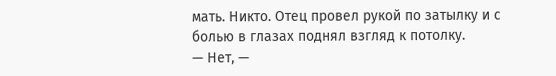мать. Никто. Отец провел рукой по затылку и с болью в глазах поднял взгляд к потолку.
— Нет, —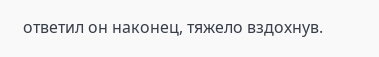ответил он наконец, тяжело вздохнув.